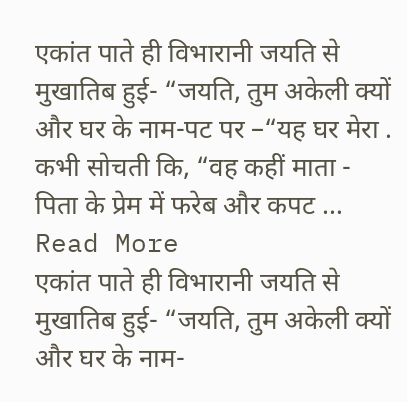एकांत पाते ही विभारानी जयति से मुखातिब हुई- “जयति, तुम अकेली क्यों और घर के नाम-पट पर –“यह घर मेरा . कभी सोचती कि, “वह कहीं माता - पिता के प्रेम में फरेब और कपट … Read More
एकांत पाते ही विभारानी जयति से मुखातिब हुई- “जयति, तुम अकेली क्यों और घर के नाम-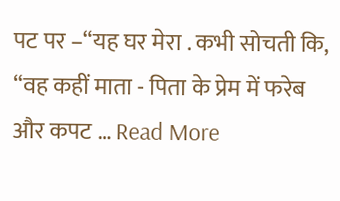पट पर –“यह घर मेरा . कभी सोचती कि, “वह कहीं माता - पिता के प्रेम में फरेब और कपट … Read More